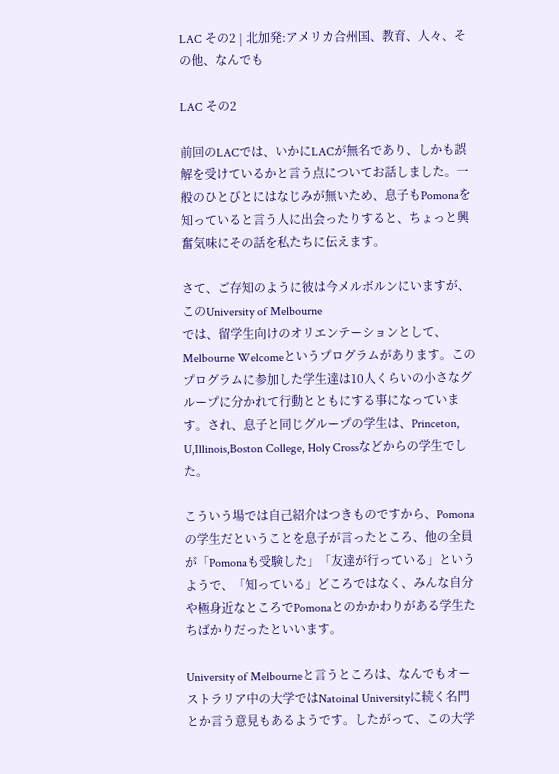LAC その2 | 北加発:アメリカ合州国、教育、人々、その他、なんでも

LAC その2

前回のLACでは、いかにLACが無名であり、しかも誤解を受けているかと言う点についてお話しました。一般のひとびとにはなじみが無いため、息子もPomonaを知っていると言う人に出会ったりすると、ちょっと興奮気味にその話を私たちに伝えます。

さて、ご存知のように彼は今メルボルンにいますが、このUniversity of Melbourne
では、留学生向けのオリエンテーションとして、Melbourne Welcomeというプログラムがあります。このプログラムに参加した学生達は10人くらいの小さなグループに分かれて行動とともにする事になっています。され、息子と同じグループの学生は、Princeton, U,Illinois,Boston College, Holy Crossなどからの学生でした。

こういう場では自己紹介はつきものですから、Pomonaの学生だということを息子が言ったところ、他の全員が「Pomonaも受験した」「友達が行っている」というようで、「知っている」どころではなく、みんな自分や極身近なところでPomonaとのかかわりがある学生たちばかりだったといいます。

University of Melbourneと言うところは、なんでもオーストラリア中の大学ではNatoinal Universityに続く名門とか言う意見もあるようです。したがって、この大学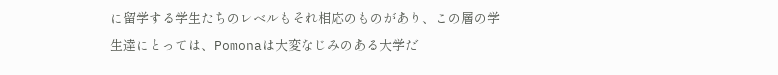に留学する学生たちのレベルもそれ相応のものがあり、この層の学生達にとっては、Pomonaは大変なじみのある大学だ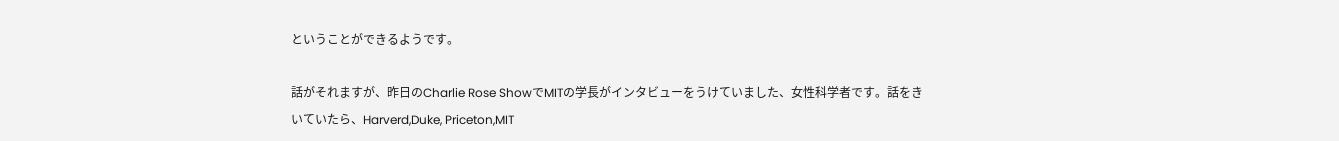ということができるようです。

話がそれますが、昨日のCharlie Rose ShowでMITの学長がインタビューをうけていました、女性科学者です。話をきいていたら、Harverd,Duke, Priceton,MIT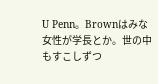U Penn。Brownはみな女性が学長とか。世の中もすこしずつ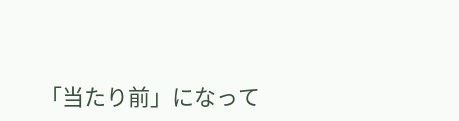「当たり前」になって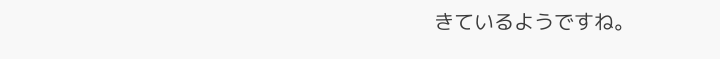きているようですね。